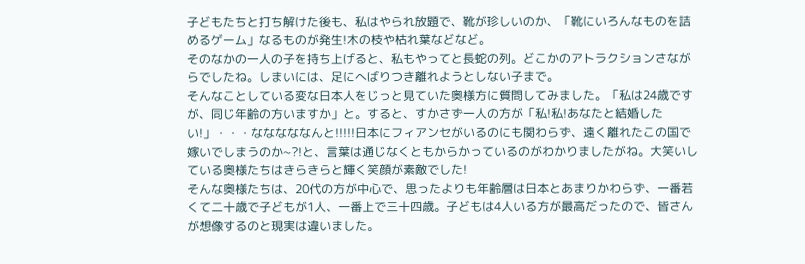子どもたちと打ち解けた後も、私はやられ放題で、靴が珍しいのか、「靴にいろんなものを詰めるゲーム」なるものが発生!木の枝や枯れ葉などなど。
そのなかの一人の子を持ち上げると、私もやってと長蛇の列。どこかのアトラクションさながらでしたね。しまいには、足にへばりつき離れようとしない子まで。
そんなことしている変な日本人をじっと見ていた奥様方に質問してみました。「私は24歳ですが、同じ年齢の方いますか」と。すると、すかさず一人の方が「私!私!あなたと結婚したい!」・・・なななななんと!!!!!日本にフィアンセがいるのにも関わらず、遠く離れたこの国で嫁いでしまうのか~?!と、言葉は通じなくともからかっているのがわかりましたがね。大笑いしている奥様たちはきらきらと輝く笑顔が素敵でした!
そんな奥様たちは、20代の方が中心で、思ったよりも年齢層は日本とあまりかわらず、一番若くて二十歳で子どもが1人、一番上で三十四歳。子どもは4人いる方が最高だったので、皆さんが想像するのと現実は違いました。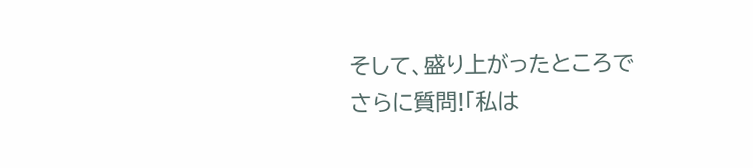そして、盛り上がったところでさらに質問!「私は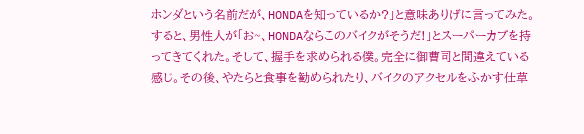ホンダという名前だが、HONDAを知っているか?」と意味ありげに言ってみた。すると、男性人が「お~、HONDAならこのバイクがそうだ!」とスーパーカブを持ってきてくれた。そして、握手を求められる僕。完全に御曹司と間違えている感じ。その後、やたらと食事を勧められたり、バイクのアクセルをふかす仕草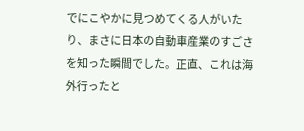でにこやかに見つめてくる人がいたり、まさに日本の自動車産業のすごさを知った瞬間でした。正直、これは海外行ったと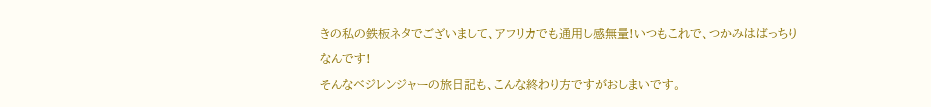きの私の鉄板ネタでございまして、アフリカでも通用し感無量!いつもこれで、つかみはばっちりなんです!
そんなベジレンジャーの旅日記も、こんな終わり方ですがおしまいです。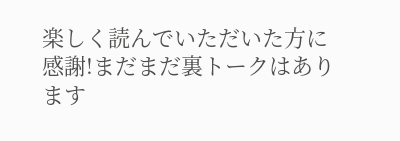楽しく読んでいただいた方に感謝!まだまだ裏トークはあります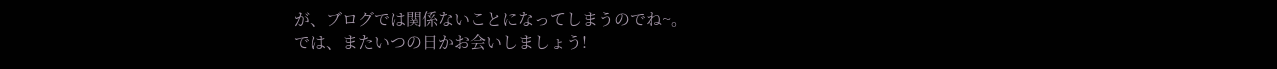が、ブログでは関係ないことになってしまうのでね~。
では、またいつの日かお会いしましょう!